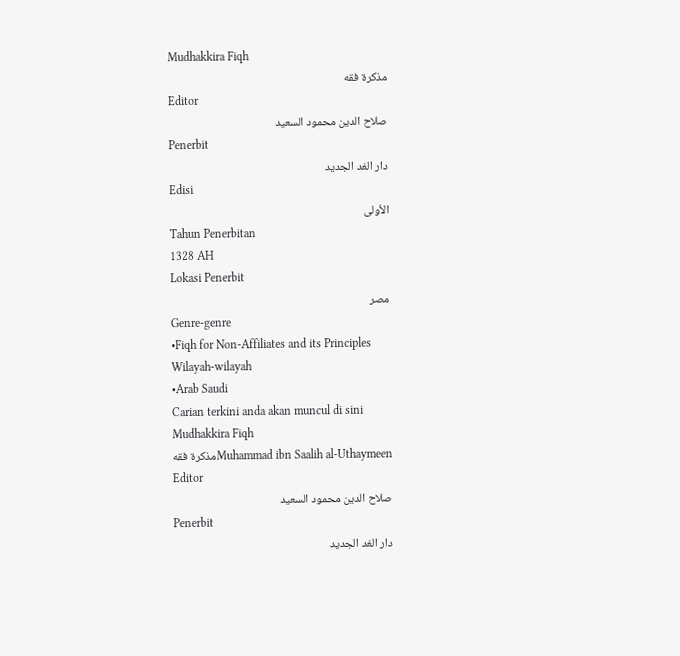Mudhakkira Fiqh
مذكرة فقه
Editor
صلاح الدين محمود السعيد
Penerbit
دار الغد الجديد
Edisi
الأولى
Tahun Penerbitan
1328 AH
Lokasi Penerbit
مصر
Genre-genre
•Fiqh for Non-Affiliates and its Principles
Wilayah-wilayah
•Arab Saudi
Carian terkini anda akan muncul di sini
Mudhakkira Fiqh
Muhammad ibn Saalih al-Uthaymeenمذكرة فقه
Editor
صلاح الدين محمود السعيد
Penerbit
دار الغد الجديد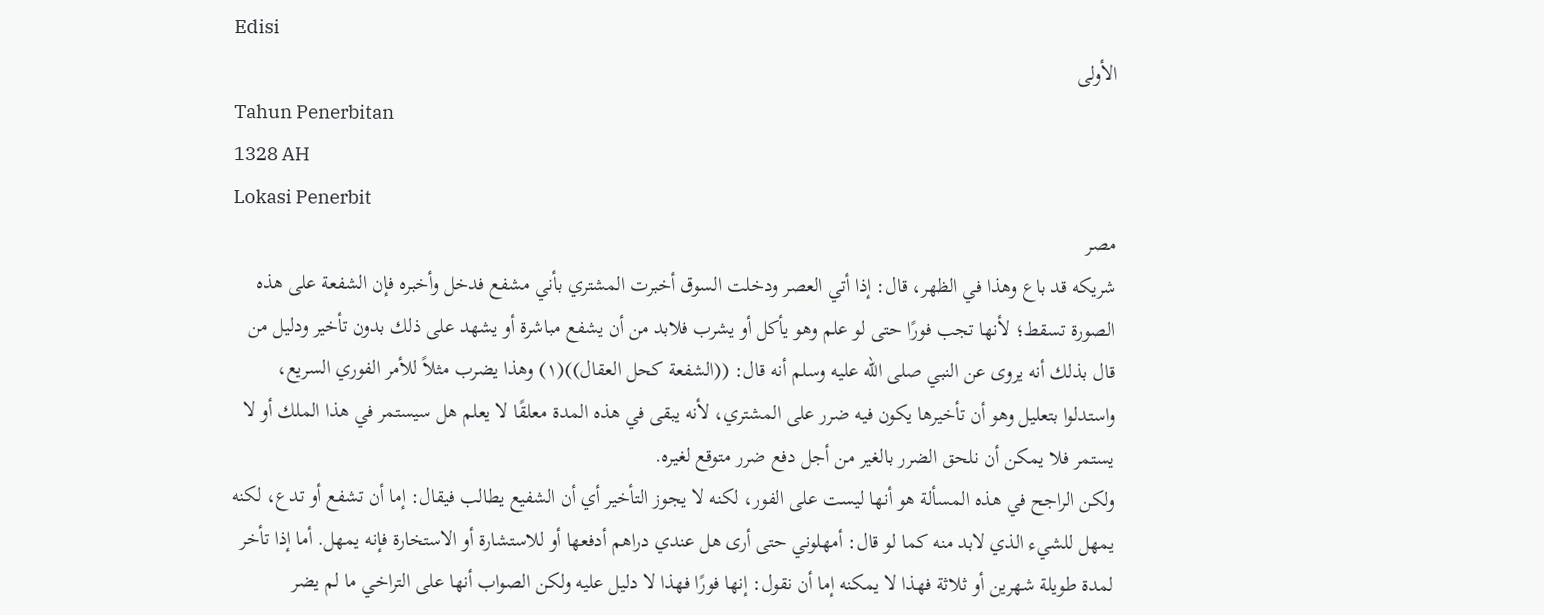Edisi
الأولى
Tahun Penerbitan
1328 AH
Lokasi Penerbit
مصر
شريكه قد باع وهذا في الظهر، قال: إذا أتي العصر ودخلت السوق أخبرت المشتري بأني مشفع فدخل وأخبره فإن الشفعة على هذه الصورة تسقط؛ لأنها تجب فورًا حتى لو علم وهو يأكل أو يشرب فلابد من أن يشفع مباشرة أو يشهد على ذلك بدون تأخير ودليل من قال بذلك أنه يروى عن النبي صلى الله عليه وسلم أنه قال: ((الشفعة كحل العقال))(١) وهذا يضرب مثلاً للأمر الفوري السريع، واستدلوا بتعليل وهو أن تأخيرها يكون فيه ضرر على المشتري، لأنه يبقى في هذه المدة معلقًا لا يعلم هل سيستمر في هذا الملك أو لا يستمر فلا يمكن أن نلحق الضرر بالغير من أجل دفع ضرر متوقع لغيره.
ولكن الراجح في هذه المسألة هو أنها ليست على الفور، لكنه لا يجوز التأخير أي أن الشفيع يطالب فيقال: إما أن تشفع أو تدع، لكنه يمهل للشيء الذي لابد منه كما لو قال: أمهلوني حتى أرى هل عندي دراهم أدفعها أو للاستشارة أو الاستخارة فإنه يمهل. أما إذا تأخر لمدة طويلة شهرين أو ثلاثة فهذا لا يمكنه إما أن نقول: إنها فورًا فهذا لا دليل عليه ولكن الصواب أنها على التراخي ما لم يضر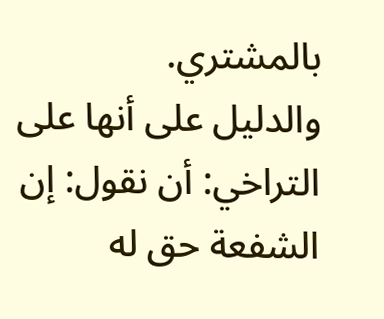بالمشتري.
والدليل على أنها على التراخي: أن نقول: إن الشفعة حق له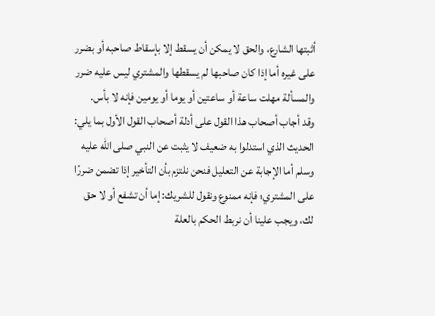أثبتها الشارع، والحق لا يمكن أن يسقط إلا بإسقاط صاحبه أو بضرر على غيره أما إذا كان صاحبها لم يسقطها والمشتري ليس عليه ضرر والمسألة مهلت ساعة أو ساعتين أو يوما أو يومين فإنه لا بأس.
وقد أجاب أصحاب هذا القول على أدلة أصحاب القول الأول بما يلي:
الحديث الذي استدلوا به ضعيف لا يثبت عن النبي صلى الله عليه وسلم أما الإجابة عن التعليل فنحن نلتزم بأن التأخير إذا تضمن ضررًا على المشتري؛ فإنه ممنوع ونقول للشريك: إما أن تشفع أو لا حق لك، ويجب علينا أن نربط الحكم بالعلة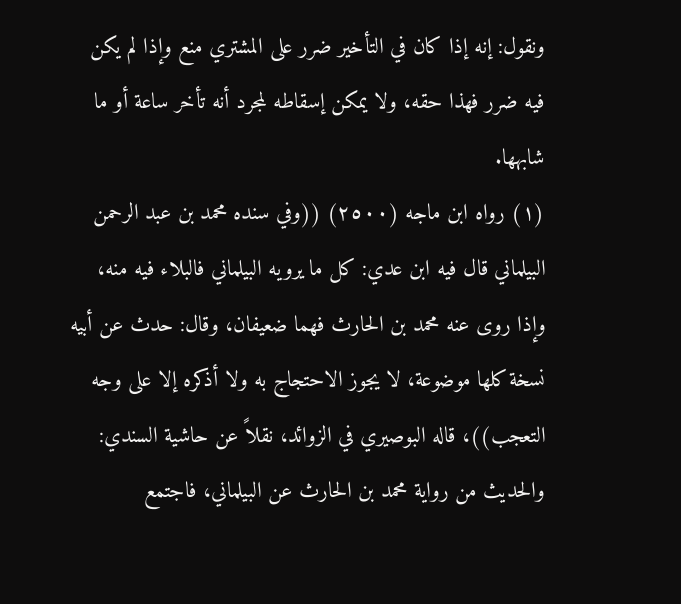ونقول: إنه إذا كان في التأخير ضرر على المشتري منع وإذا لم يكن فيه ضرر فهذا حقه، ولا يمكن إسقاطه لمجرد أنه تأخر ساعة أو ما شابهها.
(١) رواه ابن ماجه (٢٥٠٠) ((وفي سنده محمد بن عبد الرحمن البيلماني قال فيه ابن عدي: كل ما يرويه البيلماني فالبلاء فيه منه، وإذا روى عنه محمد بن الحارث فهما ضعيفان، وقال: حدث عن أبيه نسخة كلها موضوعة، لا يجوز الاحتجاج به ولا أذكره إلا على وجه التعجب))، قاله البوصيري في الزوائد، نقلاً عن حاشية السندي: والحديث من رواية محمد بن الحارث عن البيلماني، فاجتمع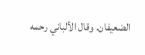الضعيفان. وقال الألباني رحمه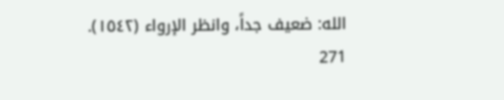الله: ضعيف جداً، وانظر الإرواء (١٥٤٢).
271